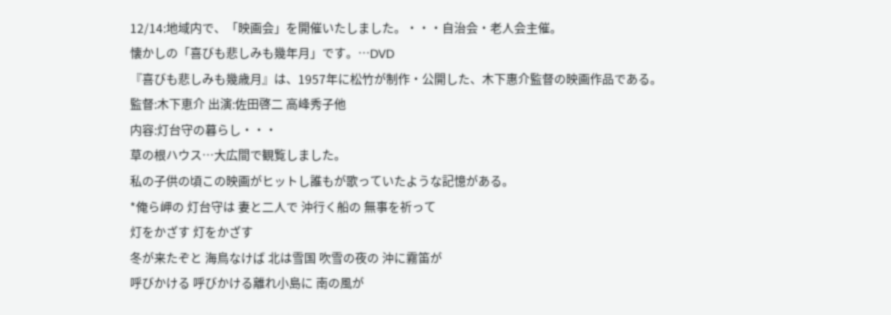12/14:地域内で、「映画会」を開催いたしました。・・・自治会・老人会主催。
懐かしの「喜びも悲しみも幾年月」です。…DVD
『喜びも悲しみも幾歳月』は、1957年に松竹が制作・公開した、木下惠介監督の映画作品である。
監督:木下恵介 出演:佐田啓二 高峰秀子他
内容:灯台守の暮らし・・・
草の根ハウス…大広間で観覧しました。
私の子供の頃この映画がヒットし誰もが歌っていたような記憶がある。
*俺ら岬の 灯台守は 妻と二人で 沖行く船の 無事を祈って
灯をかざす 灯をかざす
冬が来たぞと 海鳥なけば 北は雪国 吹雪の夜の 沖に霧笛が
呼びかける 呼びかける離れ小島に 南の風が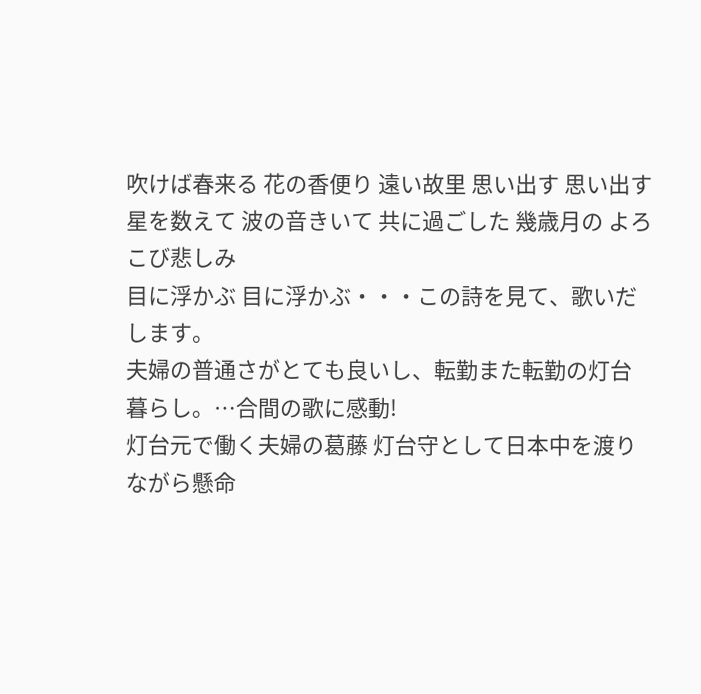吹けば春来る 花の香便り 遠い故里 思い出す 思い出す
星を数えて 波の音きいて 共に過ごした 幾歳月の よろこび悲しみ
目に浮かぶ 目に浮かぶ・・・この詩を見て、歌いだします。
夫婦の普通さがとても良いし、転勤また転勤の灯台暮らし。…合間の歌に感動!
灯台元で働く夫婦の葛藤 灯台守として日本中を渡りながら懸命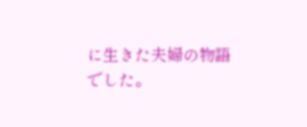に生きた夫婦の物語 でした。